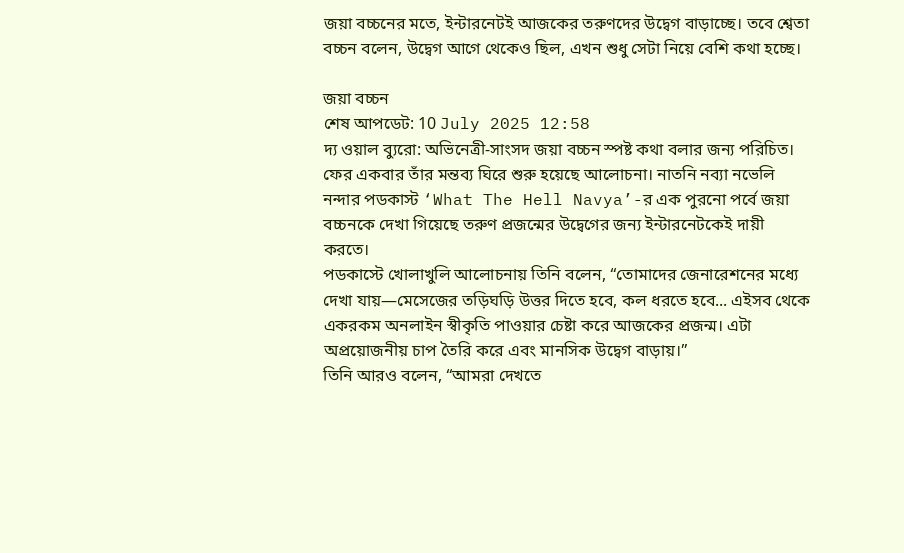জয়া বচ্চনের মতে, ইন্টারনেটই আজকের তরুণদের উদ্বেগ বাড়াচ্ছে। তবে শ্বেতা বচ্চন বলেন, উদ্বেগ আগে থেকেও ছিল, এখন শুধু সেটা নিয়ে বেশি কথা হচ্ছে।

জয়া বচ্চন
শেষ আপডেট: 10 July 2025 12:58
দ্য ওয়াল ব্যুরো: অভিনেত্রী-সাংসদ জয়া বচ্চন স্পষ্ট কথা বলার জন্য পরিচিত। ফের একবার তাঁর মন্তব্য ঘিরে শুরু হয়েছে আলোচনা। নাতনি নব্যা নভেলি নন্দার পডকাস্ট ‘What The Hell Navya’-র এক পুরনো পর্বে জয়া বচ্চনকে দেখা গিয়েছে তরুণ প্রজন্মের উদ্বেগের জন্য ইন্টারনেটকেই দায়ী করতে।
পডকাস্টে খোলাখুলি আলোচনায় তিনি বলেন, “তোমাদের জেনারেশনের মধ্যে দেখা যায়—মেসেজের তড়িঘড়ি উত্তর দিতে হবে, কল ধরতে হবে... এইসব থেকে একরকম অনলাইন স্বীকৃতি পাওয়ার চেষ্টা করে আজকের প্রজন্ম। এটা অপ্রয়োজনীয় চাপ তৈরি করে এবং মানসিক উদ্বেগ বাড়ায়।”
তিনি আরও বলেন, “আমরা দেখতে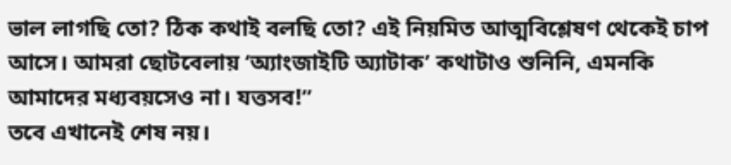ভাল লাগছি তো? ঠিক কথাই বলছি তো? এই নিয়মিত আত্মবিশ্লেষণ থেকেই চাপ আসে। আমরা ছোটবেলায় ‘অ্যাংজাইটি অ্যাটাক’ কথাটাও শুনিনি, এমনকি আমাদের মধ্যবয়সেও না। যত্তসব!”
তবে এখানেই শেষ নয়।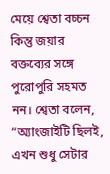মেয়ে শ্বেতা বচ্চন কিন্তু জয়ার বক্তব্যের সঙ্গে পুরোপুরি সহমত নন। শ্বেতা বলেন, “অ্যাংজাইটি ছিলই, এখন শুধু সেটার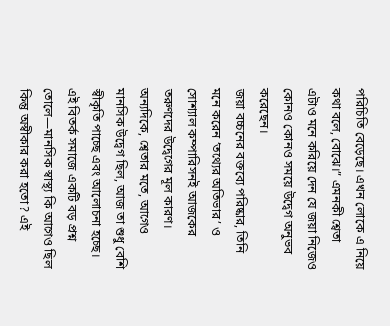পরিচিতি বেড়েছে। এখন লোকে এ নিয়ে কথা বলে, বোঝে।” এমনকী শ্বেতা এটাও মনে করিয়ে দেন যে জয়া নিজেও কোনও কোনও সময়ে উদ্বেগ অনুভব করেছেন।
জয়া বচ্চনের বক্তব্যে পরিষ্কার, তিনি মনে করেন ‘তথ্যের অতিভার’ ও সোশ্যাল কম্পারিসনই আজকের তরুণদের উদ্বেগের মূল কারণ। অন্যদিকে, শ্বেতার মতে, আগেও মানসিক উদ্বেগ ছিল, আজ তা শুধু বেশি স্বীকৃতি পাচ্ছে এবং আলোচনা হচ্ছে। এই বিতর্ক সমাজে একটি বড় প্রশ্ন তোলে—মানসিক স্বাস্থ্য কি আগেও ছিল কিন্তু অস্বীকার করা হতো? এই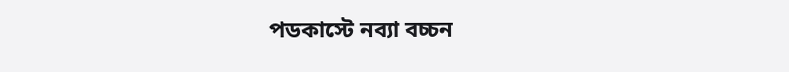পডকাস্টে নব্যা বচ্চন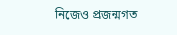নিজেও প্রজন্মগত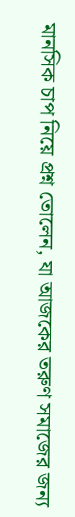মানসিক চাপ নিয়ে প্রশ্ন তোলেন, যা আজকের তরুণ সমাজের জন্য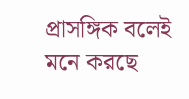প্রাসঙ্গিক বলেই মনে করছে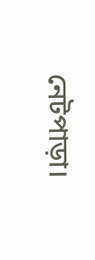নেটপাড়া।